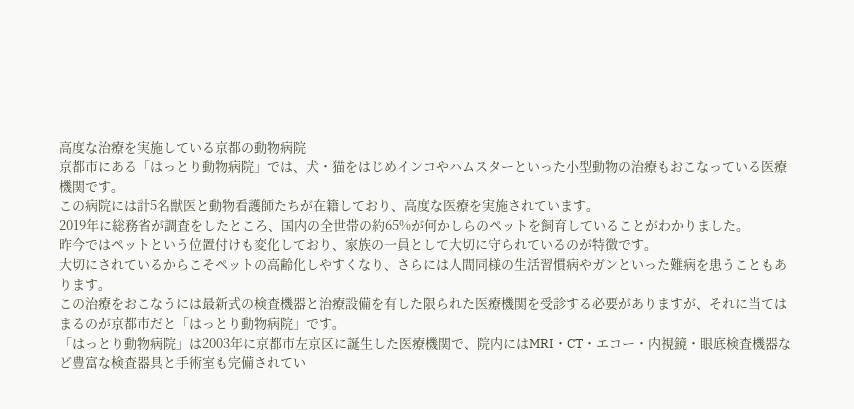高度な治療を実施している京都の動物病院
京都市にある「はっとり動物病院」では、犬・猫をはじめインコやハムスターといった小型動物の治療もおこなっている医療機関です。
この病院には計5名獣医と動物看護師たちが在籍しており、高度な医療を実施されています。
2019年に総務省が調査をしたところ、国内の全世帯の約65%が何かしらのペットを飼育していることがわかりました。
昨今ではペットという位置付けも変化しており、家族の一員として大切に守られているのが特徴です。
大切にされているからこそペットの高齢化しやすくなり、さらには人間同様の生活習慣病やガンといった難病を患うこともあります。
この治療をおこなうには最新式の検査機器と治療設備を有した限られた医療機関を受診する必要がありますが、それに当てはまるのが京都市だと「はっとり動物病院」です。
「はっとり動物病院」は2003年に京都市左京区に誕生した医療機関で、院内にはMRI・CT・エコー・内視鏡・眼底検査機器など豊富な検査器具と手術室も完備されてい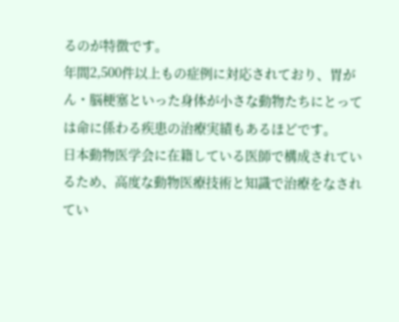るのが特徴です。
年間2,500件以上もの症例に対応されており、胃がん・脳梗塞といった身体が小さな動物たちにとっては命に係わる疾患の治療実績もあるほどです。
日本動物医学会に在籍している医師で構成されているため、高度な動物医療技術と知識で治療をなされてい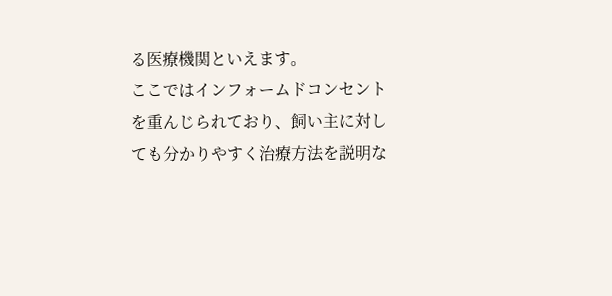る医療機関といえます。
ここではインフォームドコンセントを重んじられており、飼い主に対しても分かりやすく治療方法を説明な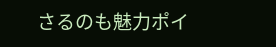さるのも魅力ポイ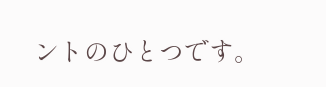ントのひとつです。